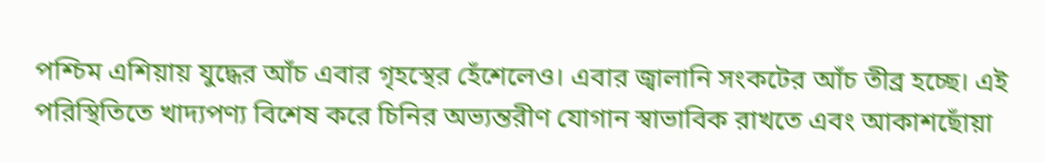পশ্চিম এশিয়ায় যুদ্ধের আঁচ এবার গৃহস্থের হেঁশেলেও। এবার জ্বালানি সংকটের আঁচ তীব্র হচ্ছে। এই পরিস্থিতিতে খাদ্যপণ্য বিশেষ করে চিনির অভ্যন্তরীণ যোগান স্বাভাবিক রাখতে এবং আকাশছোঁয়া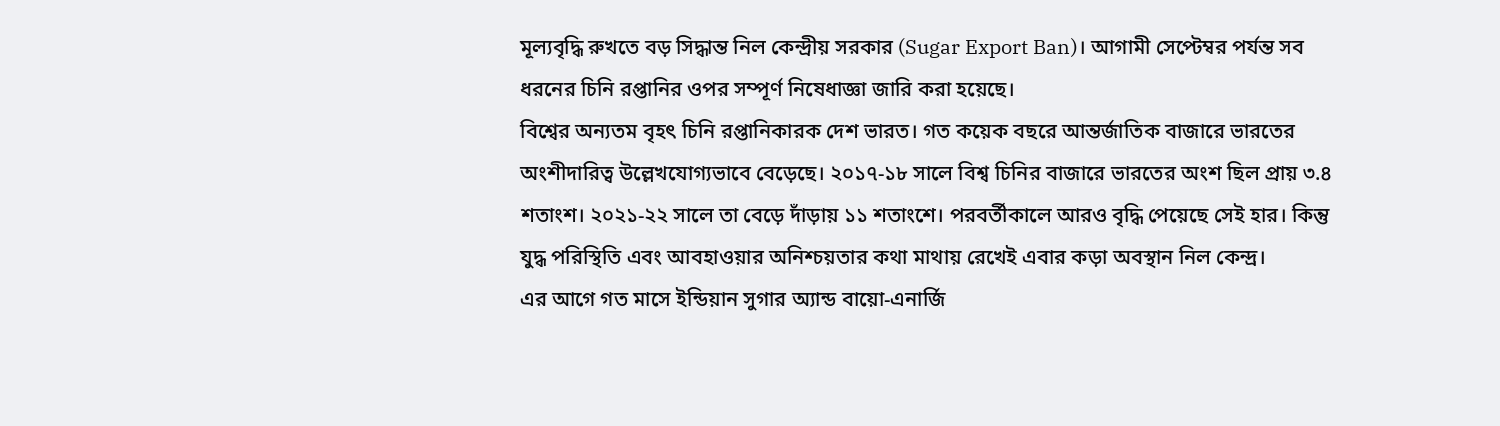মূল্যবৃদ্ধি রুখতে বড় সিদ্ধান্ত নিল কেন্দ্রীয় সরকার (Sugar Export Ban)। আগামী সেপ্টেম্বর পর্যন্ত সব ধরনের চিনি রপ্তানির ওপর সম্পূর্ণ নিষেধাজ্ঞা জারি করা হয়েছে।
বিশ্বের অন্যতম বৃহৎ চিনি রপ্তানিকারক দেশ ভারত। গত কয়েক বছরে আন্তর্জাতিক বাজারে ভারতের অংশীদারিত্ব উল্লেখযোগ্যভাবে বেড়েছে। ২০১৭-১৮ সালে বিশ্ব চিনির বাজারে ভারতের অংশ ছিল প্রায় ৩.৪ শতাংশ। ২০২১-২২ সালে তা বেড়ে দাঁড়ায় ১১ শতাংশে। পরবর্তীকালে আরও বৃদ্ধি পেয়েছে সেই হার। কিন্তু যুদ্ধ পরিস্থিতি এবং আবহাওয়ার অনিশ্চয়তার কথা মাথায় রেখেই এবার কড়া অবস্থান নিল কেন্দ্র।
এর আগে গত মাসে ইন্ডিয়ান সুগার অ্যান্ড বায়ো-এনার্জি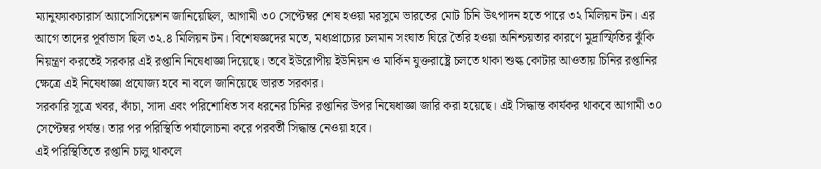ম্যানুফ্যাকচারার্স অ্যাসোসিয়েশন জানিয়েছিল, আগামী ৩০ সেপ্টেম্বর শেষ হওয়া মরসুমে ভারতের মোট চিনি উৎপাদন হতে পারে ৩২ মিলিয়ন টন। এর আগে তাদের পূর্বাভাস ছিল ৩২.৪ মিলিয়ন টন। বিশেষজ্ঞদের মতে, মধ্যপ্রাচ্যের চলমান সংঘাত ঘিরে তৈরি হওয়া অনিশ্চয়তার কারণে মুদ্রাস্ফিতির ঝুঁকি নিয়ন্ত্রণ করতেই সরকার এই রপ্তানি নিষেধাজ্ঞা দিয়েছে। তবে ইউরোপীয় ইউনিয়ন ও মার্কিন যুক্তরাষ্ট্রে চলতে থাকা শুল্ক কোটার আওতায় চিনির রপ্তানির ক্ষেত্রে এই নিষেধাজ্ঞা প্রযোজ্য হবে না বলে জানিয়েছে ভারত সরকার।
সরকারি সূত্রে খবর, কাঁচা, সাদা এবং পরিশোধিত সব ধরনের চিনির রপ্তানির উপর নিষেধাজ্ঞা জারি করা হয়েছে। এই সিদ্ধান্ত কার্যকর থাকবে আগামী ৩০ সেপ্টেম্বর পর্যন্ত। তার পর পরিস্থিতি পর্যালোচনা করে পরবর্তী সিদ্ধান্ত নেওয়া হবে।
এই পরিস্থিতিতে রপ্তানি চালু থাকলে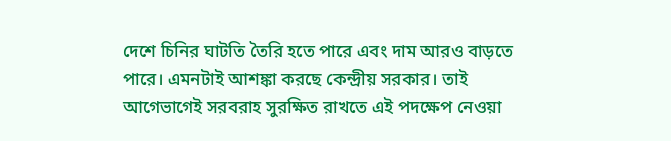দেশে চিনির ঘাটতি তৈরি হতে পারে এবং দাম আরও বাড়তে পারে। এমনটাই আশঙ্কা করছে কেন্দ্রীয় সরকার। তাই আগেভাগেই সরবরাহ সুরক্ষিত রাখতে এই পদক্ষেপ নেওয়া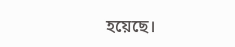হয়েছে।